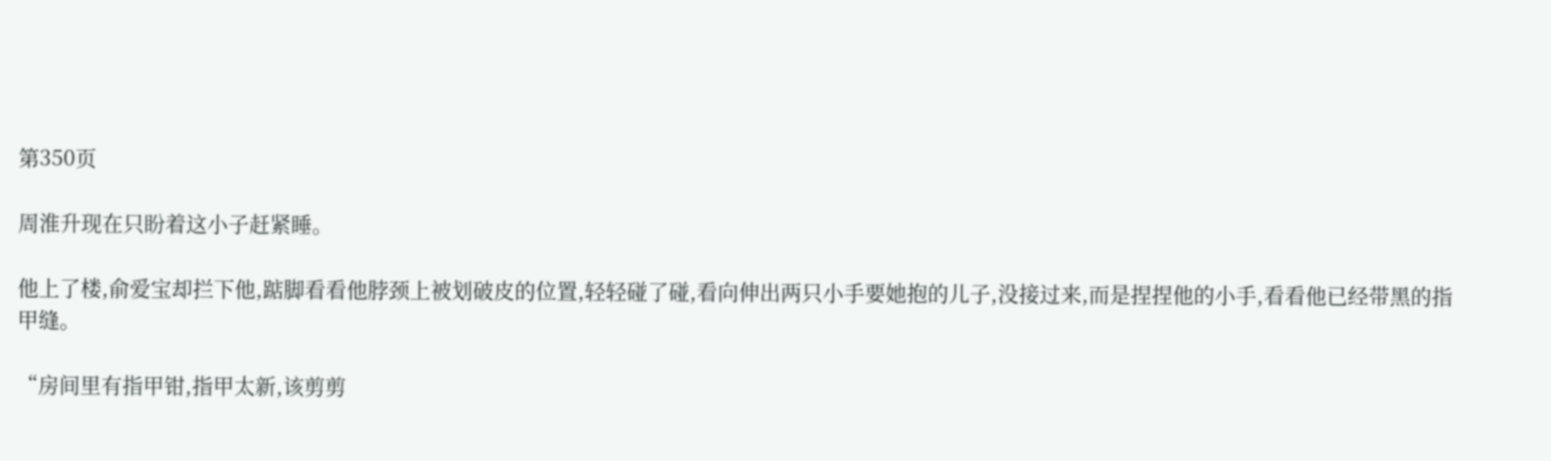第350页

周淮升现在只盼着这小子赶紧睡。

他上了楼,俞爱宝却拦下他,踮脚看看他脖颈上被划破皮的位置,轻轻碰了碰,看向伸出两只小手要她抱的儿子,没接过来,而是捏捏他的小手,看看他已经带黑的指甲缝。

“房间里有指甲钳,指甲太新,该剪剪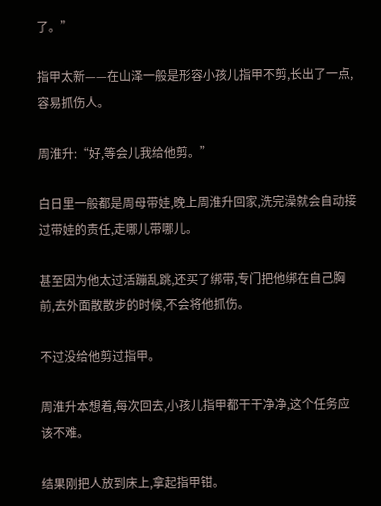了。”

指甲太新——在山泽一般是形容小孩儿指甲不剪,长出了一点,容易抓伤人。

周淮升:“好,等会儿我给他剪。”

白日里一般都是周母带娃,晚上周淮升回家,洗完澡就会自动接过带娃的责任,走哪儿带哪儿。

甚至因为他太过活蹦乱跳,还买了绑带,专门把他绑在自己胸前,去外面散散步的时候,不会将他抓伤。

不过没给他剪过指甲。

周淮升本想着,每次回去,小孩儿指甲都干干净净,这个任务应该不难。

结果刚把人放到床上,拿起指甲钳。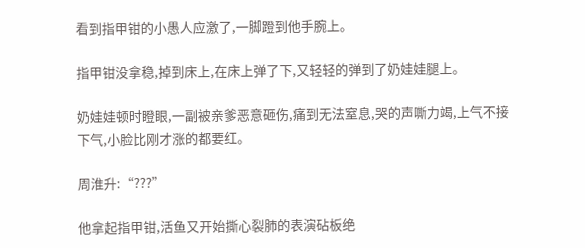看到指甲钳的小愚人应激了,一脚蹬到他手腕上。

指甲钳没拿稳,掉到床上,在床上弹了下,又轻轻的弹到了奶娃娃腿上。

奶娃娃顿时瞪眼,一副被亲爹恶意砸伤,痛到无法窒息,哭的声嘶力竭,上气不接下气,小脸比刚才涨的都要红。

周淮升:“???”

他拿起指甲钳,活鱼又开始撕心裂肺的表演砧板绝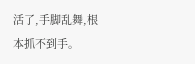活了,手脚乱舞,根本抓不到手。